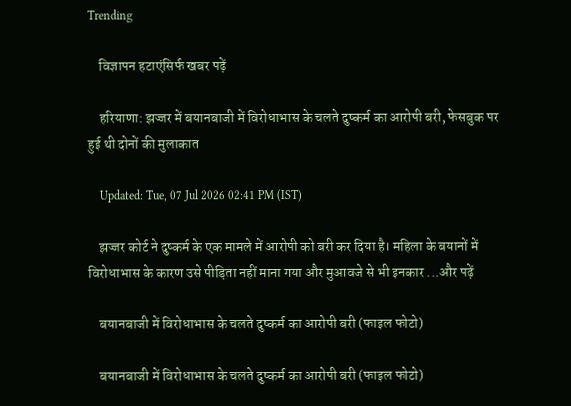Trending

    विज्ञापन हटाएंसिर्फ खबर पढ़ें

    हरियाणा: झज्जर में बयानबाजी में विरोधाभास के चलते दुष्कर्म का आरोपी बरी, फेसबुक पर हुई थी दोनों की मुलाकात

    Updated: Tue, 07 Jul 2026 02:41 PM (IST)

    झज्जर कोर्ट ने दुष्कर्म के एक मामले में आरोपी को बरी कर दिया है। महिला के बयानों में विरोधाभास के कारण उसे पीड़िता नहीं माना गया और मुआवजे से भी इनकार ...और पढ़ें

    बयानबाजी में विरोधाभास के चलते दुष्कर्म का आरोपी बरी (फाइल फोटो)

    बयानबाजी में विरोधाभास के चलते दुष्कर्म का आरोपी बरी (फाइल फोटो)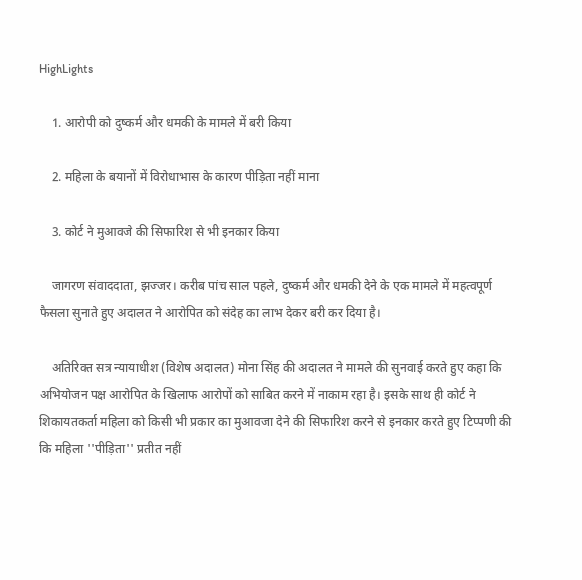HighLights

    1. आरोपी को दुष्कर्म और धमकी के मामले में बरी किया

    2. महिला के बयानों में विरोधाभास के कारण पीड़िता नहीं माना

    3. कोर्ट ने मुआवजे की सिफारिश से भी इनकार किया

    जागरण संवाददाता, झज्जर। करीब पांच साल पहले, दुष्कर्म और धमकी देने के एक मामले में महत्वपूर्ण फैसला सुनाते हुए अदालत ने आरोपित को संदेह का लाभ देकर बरी कर दिया है।

    अतिरिक्त सत्र न्यायाधीश (विशेष अदालत) मोना सिंह की अदालत ने मामले की सुनवाई करते हुए कहा कि अभियोजन पक्ष आरोपित के खिलाफ आरोपों को साबित करने में नाकाम रहा है। इसके साथ ही कोर्ट ने शिकायतकर्ता महिला को किसी भी प्रकार का मुआवजा देने की सिफारिश करने से इनकार करते हुए टिप्पणी की कि महिला ''पीड़िता'' प्रतीत नहीं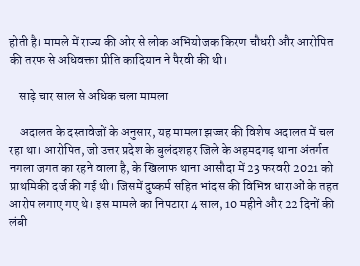होती है। मामले में राज्य की ओर से लोक अभियोजक किरण चौधरी और आरोपित की तरफ से अधिवक्ता प्रीति कादियान ने पैरवी की थी।

    साढ़े चार साल से अधिक चला मामला

    अदालत के दस्तावेजों के अनुसार, यह मामला झज्जर की विशेष अदालत में चल रहा था। आरोपित, जो उत्तर प्रदेश के बुलंदशहर जिले के अहमदगढ़ थाना अंतर्गत नगला जगत का रहने वाला है, के खिलाफ थाना आसौदा में 23 फरवरी 2021 को प्राथमिकी दर्ज की गई थी। जिसमें दुष्कर्म सहित भांदस की विभिन्न धाराओं के तहत आरोप लगाए गए थे। इस मामले का निपटारा 4 साल, 10 महीने और 22 दिनों की लंबी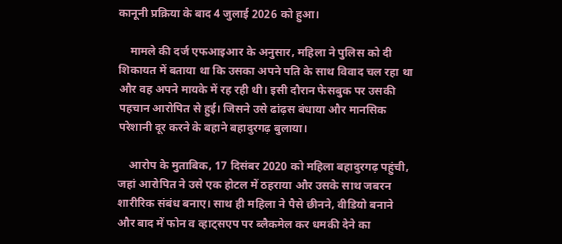कानूनी प्रक्रिया के बाद 4 जुलाई 2026 को हुआ।

    मामले की दर्ज एफआइआर के अनुसार, महिला ने पुलिस को दी शिकायत में बताया था कि उसका अपने पति के साथ विवाद चल रहा था और वह अपने मायके में रह रही थी। इसी दौरान फेसबुक पर उसकी पहचान आरोपित से हुई। जिसने उसे ढांढ़स बंधाया और मानसिक परेशानी दूर करने के बहाने बहादुरगढ़ बुलाया।

    आरोप के मुताबिक, 17 दिसंबर 2020 को महिला बहादुरगढ़ पहुंची, जहां आरोपित ने उसे एक होटल में ठहराया और उसके साथ जबरन शारीरिक संबंध बनाए। साथ ही महिला ने पैसे छीनने, वीडियो बनाने और बाद में फोन व व्हाट्सएप पर ब्लैकमेल कर धमकी देने का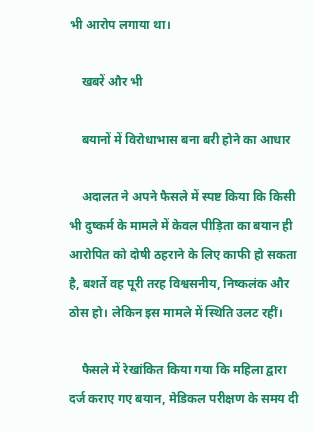भी आरोप लगाया था।

    खबरें और भी

    बयानों में विरोधाभास बना बरी होने का आधार

    अदालत ने अपने फैसले में स्पष्ट किया कि किसी भी दुष्कर्म के मामले में केवल पीड़िता का बयान ही आरोपित को दोषी ठहराने के लिए काफी हो सकता है, बशर्ते वह पूरी तरह विश्वसनीय, निष्कलंक और ठोस हो। लेकिन इस मामले में स्थिति उलट रहीं।

    फैसले में रेखांकित किया गया कि महिला द्वारा दर्ज कराए गए बयान, मेडिकल परीक्षण के समय दी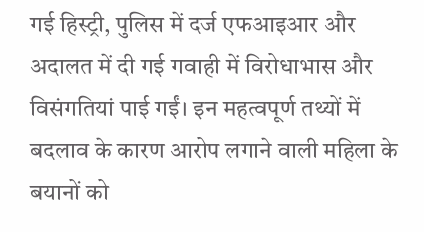गई हिस्ट्री, पुलिस में दर्ज एफआइआर और अदालत में दी गई गवाही में विरोधाभास और विसंगतियां पाई गईं। इन महत्वपूर्ण तथ्यों में बदलाव के कारण आरोप लगाने वाली महिला के बयानों को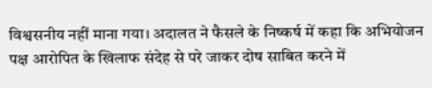विश्वसनीय नहीं माना गया। अदालत ने फैसले के निष्कर्ष में कहा कि अभियोजन पक्ष आरोपित के खिलाफ संदेह से परे जाकर दोष साबित करने में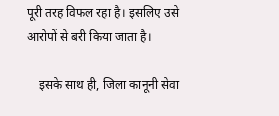पूरी तरह विफल रहा है। इसलिए उसे आरोपों से बरी किया जाता है।

    इसके साथ ही, जिला कानूनी सेवा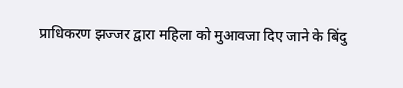प्राधिकरण झज्जर द्वारा महिला को मुआवजा दिए जाने के बिंदु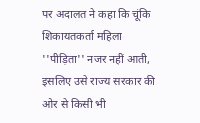पर अदालत ने कहा कि चूंकि शिकायतकर्ता महिला ''पीड़िता'' नजर नहीं आती, इसलिए उसे राज्य सरकार की ओर से किसी भी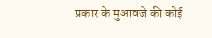प्रकार के मुआवजे की कोई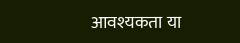आवश्यकता या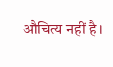औचित्य नहीं है।